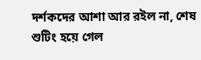দর্শকদের আশা আর রইল না, শেষ শুটিং হয়ে গেল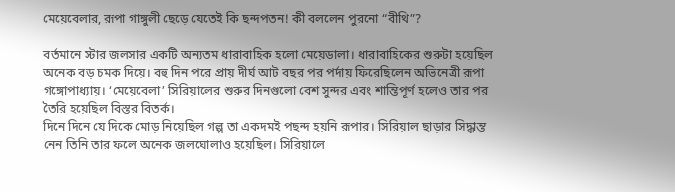মেয়েবেলার, রূপা গাঙ্গুলী ছেড়ে যেতেই কি ছন্দপতন! কী বললেন পুরনো “বীথি”?

বর্তমানে স্টার জলসার একটি অন্যতম ধারাবাহিক হলো মেয়েডালা। ধারাবাহিকের শুরুটা হয়েছিল অনেক বড় চমক দিয়ে। বহু দিন পরে প্রায় দীর্ঘ আট বছর পর পর্দায় ফিরেছিলেন অভিনেত্রী রূপা গঙ্গোপাধ্যায়। ‘মেয়েবেলা’ সিরিয়ালের শুরুর দিনগুলো বেশ সুন্দর এবং শান্তিপূর্ণ হলেও তার পর তৈরি হয়েছিল বিস্তর বিতর্ক।
দিনে দিনে যে দিকে মোড় নিয়েছিল গল্প তা একদমই পছন্দ হয়নি রূপার। সিরিয়াল ছাড়ার সিদ্ধান্ত নেন তিনি তার ফলে অনেক জলঘোলাও হয়েছিল। সিরিয়ালে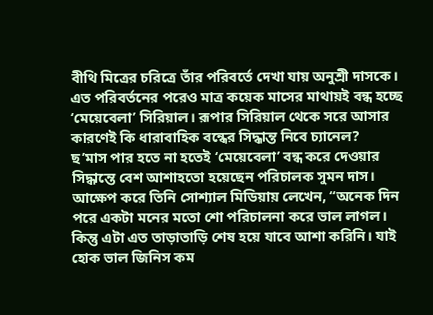বীথি মিত্রের চরিত্রে তাঁর পরিবর্তে দেখা যায় অনুশ্রী দাসকে। এত পরিবর্তনের পরেও মাত্র কয়েক মাসের মাথায়ই বন্ধ হচ্ছে ‘মেয়েবেলা’ সিরিয়াল। রূপার সিরিয়াল থেকে সরে আসার কারণেই কি ধারাবাহিক বন্ধের সিদ্ধান্ত নিবে চ্যানেল?
ছ’মাস পার হতে না হতেই ‘মেয়েবেলা’ বন্ধ করে দেওয়ার সিদ্ধান্তে বেশ আশাহতো হয়েছেন পরিচালক সুমন দাস। আক্ষেপ করে তিনি সোশ্যাল মিডিয়ায় লেখেন, “অনেক দিন পরে একটা মনের মতো শো পরিচালনা করে ভাল লাগল। কিন্তু এটা এত তাড়াতাড়ি শেষ হয়ে যাবে আশা করিনি। যাই হোক ভাল জিনিস কম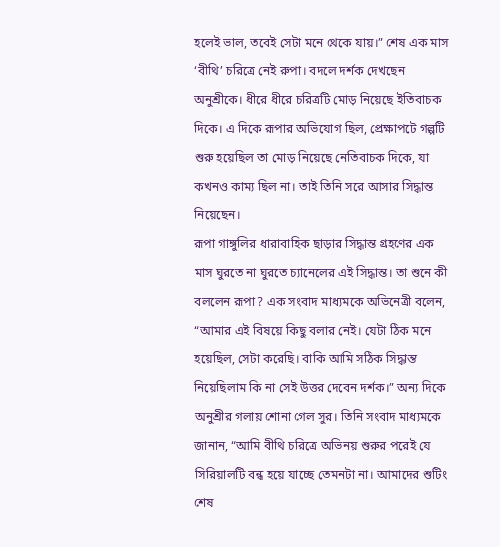হলেই ভাল, তবেই সেটা মনে থেকে যায়।” শেষ এক মাস ‘বীথি’ চরিত্রে নেই রুপা। বদলে দর্শক দেখছেন অনুশ্রীকে। ধীরে ধীরে চরিত্রটি মোড় নিয়েছে ইতিবাচক দিকে। এ দিকে রূপার অভিযোগ ছিল, প্রেক্ষাপটে গল্পটি শুরু হয়েছিল তা মোড় নিয়েছে নেতিবাচক দিকে, যা কখনও কাম্য ছিল না। তাই তিনি সরে আসার সিদ্ধান্ত নিয়েছেন।
রূপা গাঙ্গুলির ধারাবাহিক ছাড়ার সিদ্ধান্ত গ্রহণের এক মাস ঘুরতে না ঘুরতে চ্যানেলের এই সিদ্ধান্ত। তা শুনে কী বললেন রূপা? এক সংবাদ মাধ্যমকে অভিনেত্রী বলেন, “আমার এই বিষয়ে কিছু বলার নেই। যেটা ঠিক মনে হয়েছিল, সেটা করেছি। বাকি আমি সঠিক সিদ্ধান্ত নিয়েছিলাম কি না সেই উত্তর দেবেন দর্শক।” অন্য দিকে অনুশ্রীর গলায় শোনা গেল সুর। তিনি সংবাদ মাধ্যমকে জানান, “আমি বীথি চরিত্রে অভিনয় শুরুর পরেই যে সিরিয়ালটি বন্ধ হয়ে যাচ্ছে তেমনটা না। আমাদের শুটিং শেষ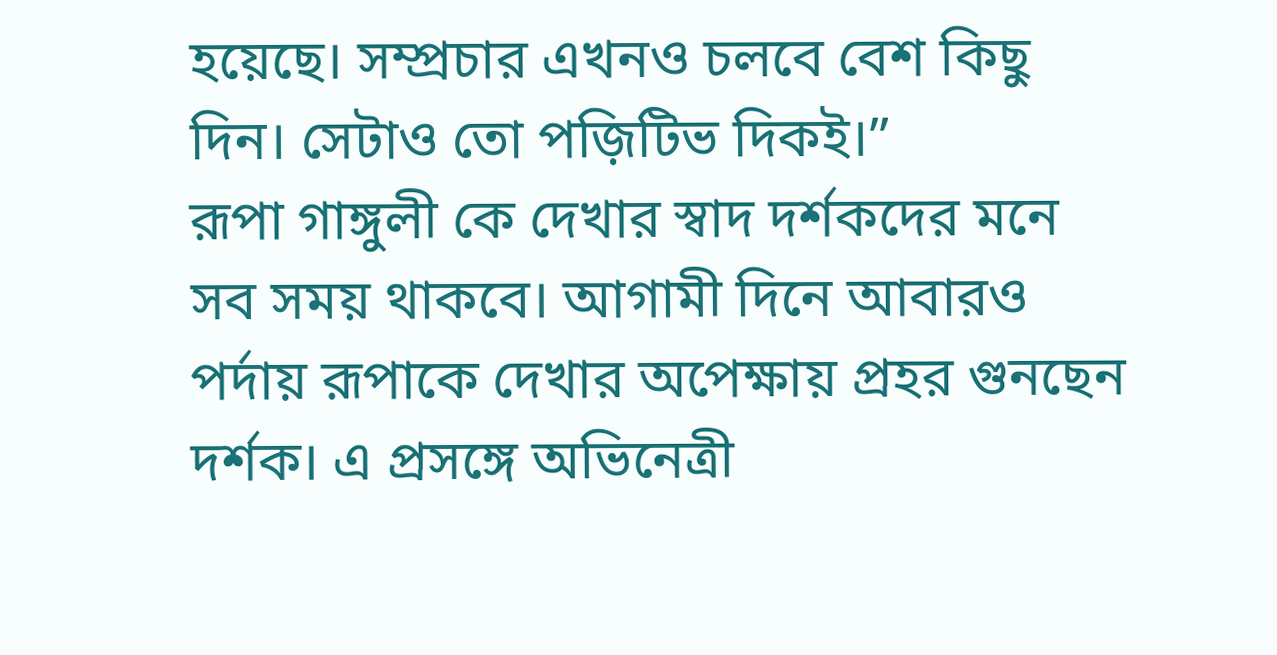হয়েছে। সম্প্রচার এখনও চলবে বেশ কিছু দিন। সেটাও তো পজ়িটিভ দিকই।”
রূপা গাঙ্গুলী কে দেখার স্বাদ দর্শকদের মনে সব সময় থাকবে। আগামী দিনে আবারও পর্দায় রূপাকে দেখার অপেক্ষায় প্রহর গুনছেন দর্শক। এ প্রসঙ্গে অভিনেত্রী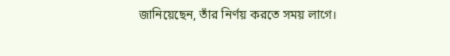জানিয়েছেন, তাঁর নির্ণয় করতে সময় লাগে।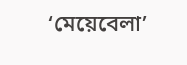‘মেয়েবেলা’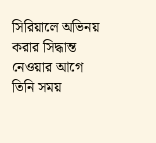সিরিয়ালে অভিনয় করার সিদ্ধান্ত নেওয়ার আগে তিনি সময়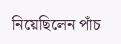নিয়েছিলেন পাঁচ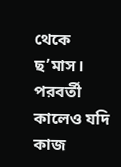থেকে ছ’মাস। পরবর্তী কালেও যদি কাজ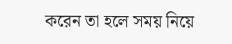করেন তা হলে সময় নিয়ে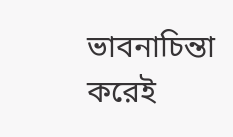ভাবনাচিন্তা করেই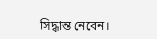সিদ্ধান্ত নেবেন।